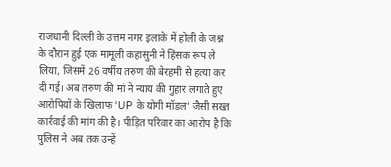राजधानी दिल्ली के उत्तम नगर इलाके में होली के जश्न के दौरान हुई एक मामूली कहासुनी ने हिंसक रूप ले लिया, जिसमें 26 वर्षीय तरुण की बेरहमी से हत्या कर दी गई। अब तरुण की मां ने न्याय की गुहार लगाते हुए आरोपियों के खिलाफ ‘UP के योगी मॉडल’ जैसी सख्त कार्रवाई की मांग की है। पीड़ित परिवार का आरोप है कि पुलिस ने अब तक उन्हें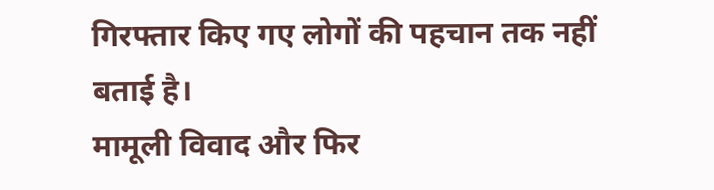गिरफ्तार किए गए लोगों की पहचान तक नहीं बताई है।
मामूली विवाद और फिर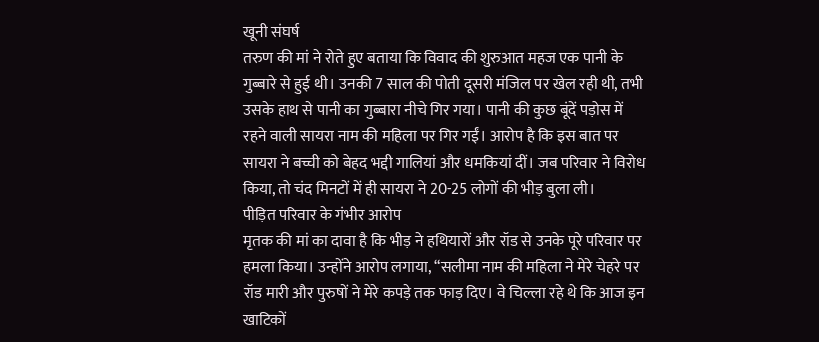खूनी संघर्ष
तरुण की मां ने रोते हुए बताया कि विवाद की शुरुआत महज एक पानी के गुब्बारे से हुई थी। उनकी 7 साल की पोती दूसरी मंजिल पर खेल रही थी, तभी उसके हाथ से पानी का गुब्बारा नीचे गिर गया। पानी की कुछ बूंदें पड़ोस में रहने वाली सायरा नाम की महिला पर गिर गईं। आरोप है कि इस बात पर सायरा ने बच्ची को बेहद भद्दी गालियां और धमकियां दीं। जब परिवार ने विरोध किया, तो चंद मिनटों में ही सायरा ने 20-25 लोगों की भीड़ बुला ली।
पीड़ित परिवार के गंभीर आरोप
मृतक की मां का दावा है कि भीड़ ने हथियारों और रॉड से उनके पूरे परिवार पर हमला किया। उन्होंने आरोप लगाया, “सलीमा नाम की महिला ने मेरे चेहरे पर रॉड मारी और पुरुषों ने मेरे कपड़े तक फाड़ दिए। वे चिल्ला रहे थे कि आज इन खाटिकों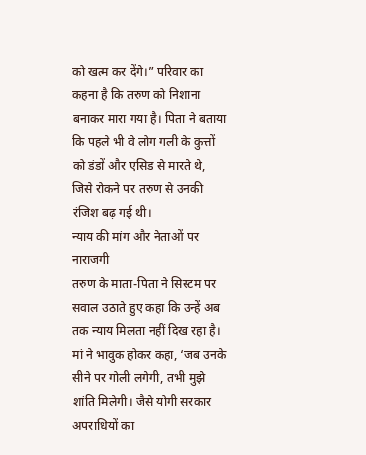को खत्म कर देंगे।” परिवार का कहना है कि तरुण को निशाना बनाकर मारा गया है। पिता ने बताया कि पहले भी वे लोग गली के कुत्तों को डंडों और एसिड से मारते थे, जिसे रोकने पर तरुण से उनकी रंजिश बढ़ गई थी।
न्याय की मांग और नेताओं पर नाराजगी
तरुण के माता-पिता ने सिस्टम पर सवाल उठाते हुए कहा कि उन्हें अब तक न्याय मिलता नहीं दिख रहा है। मां ने भावुक होकर कहा, ‘जब उनके सीने पर गोली लगेगी, तभी मुझे शांति मिलेगी। जैसे योगी सरकार अपराधियों का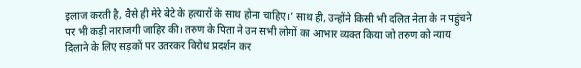इलाज करती है, वैसे ही मेरे बेटे के हत्यारों के साथ होना चाहिए।’ साथ ही, उन्होंने किसी भी दलित नेता के न पहुंचने पर भी कड़ी नाराजगी जाहिर की। तरुण के पिता ने उन सभी लोगों का आभार व्यक्त किया जो तरुण को न्याय दिलाने के लिए सड़कों पर उतरकर विरोध प्रदर्शन कर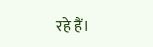रहे हैं।